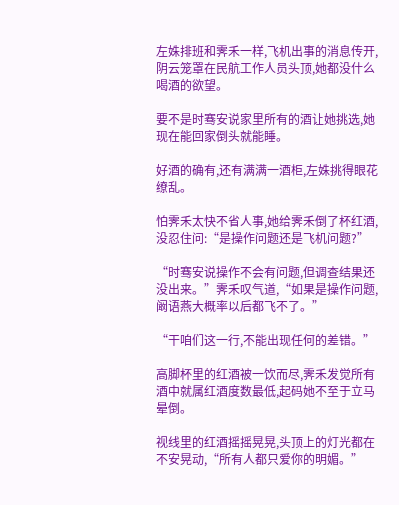左姝排班和霁禾一样,飞机出事的消息传开,阴云笼罩在民航工作人员头顶,她都没什么喝酒的欲望。

要不是时骞安说家里所有的酒让她挑选,她现在能回家倒头就能睡。

好酒的确有,还有满满一酒柜,左姝挑得眼花缭乱。

怕霁禾太快不省人事,她给霁禾倒了杯红酒,没忍住问:“是操作问题还是飞机问题?”

“时骞安说操作不会有问题,但调查结果还没出来。”霁禾叹气道,“如果是操作问题,阚语燕大概率以后都飞不了。”

“干咱们这一行,不能出现任何的差错。”

高脚杯里的红酒被一饮而尽,霁禾发觉所有酒中就属红酒度数最低,起码她不至于立马晕倒。

视线里的红酒摇摇晃晃,头顶上的灯光都在不安晃动,“所有人都只爱你的明媚。”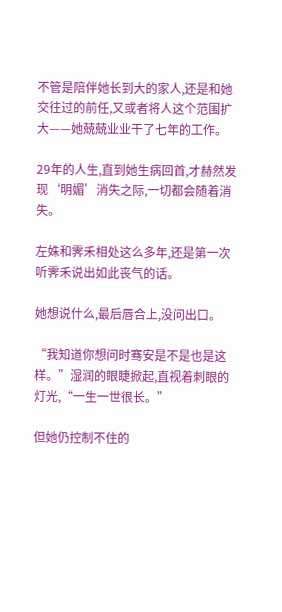不管是陪伴她长到大的家人,还是和她交往过的前任,又或者将人这个范围扩大——她兢兢业业干了七年的工作。

29年的人生,直到她生病回首,才赫然发现‘明媚’消失之际,一切都会随着消失。

左姝和霁禾相处这么多年,还是第一次听霁禾说出如此丧气的话。

她想说什么,最后唇合上,没问出口。

“我知道你想问时骞安是不是也是这样。”湿润的眼睫掀起,直视着刺眼的灯光,“一生一世很长。”

但她仍控制不住的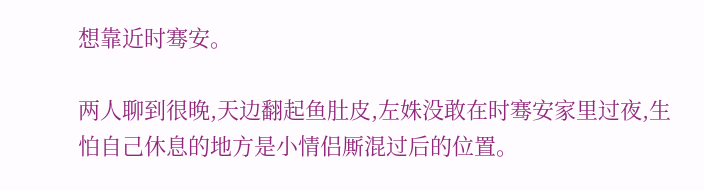想靠近时骞安。

两人聊到很晚,天边翻起鱼肚皮,左姝没敢在时骞安家里过夜,生怕自己休息的地方是小情侣厮混过后的位置。